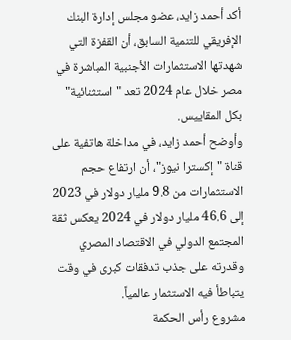أكد أحمد زايد، عضو مجلس إدارة البنك الإفريقي للتنمية السابق، أن القفزة التي شهدتها الاستثمارات الأجنبية المباشرة في مصر خلال عام 2024 تعد "استثنائية" بكل المقاييس.
وأوضح أحمد زايد، في مداخلة هاتفية على قناة "إكسترا نيوز"، أن ارتفاع حجم الاستثمارات من 9.8 مليار دولار في 2023 إلى 46.6 مليار دولار في 2024 يعكس ثقة المجتمع الدولي في الاقتصاد المصري وقدرته على جذب تدفقات كبرى في وقت يتباطأ فيه الاستثمار عالمياً.
مشروع رأس الحكمة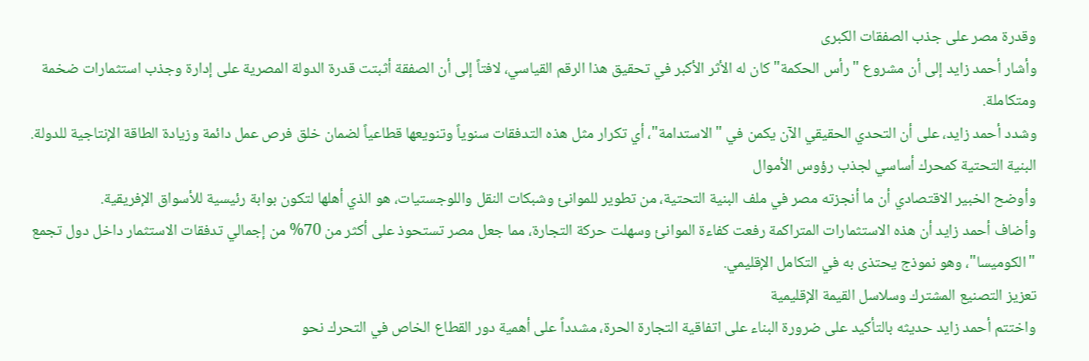وقدرة مصر على جذب الصفقات الكبرى
وأشار أحمد زايد إلى أن مشروع "رأس الحكمة" كان له الأثر الأكبر في تحقيق هذا الرقم القياسي، لافتاً إلى أن الصفقة أثبتت قدرة الدولة المصرية على إدارة وجذب استثمارات ضخمة ومتكاملة.
وشدد أحمد زايد، على أن التحدي الحقيقي الآن يكمن في "الاستدامة"، أي تكرار مثل هذه التدفقات سنوياً وتنويعها قطاعياً لضمان خلق فرص عمل دائمة وزيادة الطاقة الإنتاجية للدولة.
البنية التحتية كمحرك أساسي لجذب رؤوس الأموال
وأوضح الخبير الاقتصادي أن ما أنجزته مصر في ملف البنية التحتية، من تطوير للموانئ وشبكات النقل واللوجستيات، هو الذي أهلها لتكون بوابة رئيسية للأسواق الإفريقية.
وأضاف أحمد زايد أن هذه الاستثمارات المتراكمة رفعت كفاءة الموانئ وسهلت حركة التجارة، مما جعل مصر تستحوذ على أكثر من 70% من إجمالي تدفقات الاستثمار داخل دول تجمع "الكوميسا"، وهو نموذج يحتذى به في التكامل الإقليمي.
تعزيز التصنيع المشترك وسلاسل القيمة الإقليمية
واختتم أحمد زايد حديثه بالتأكيد على ضرورة البناء على اتفاقية التجارة الحرة، مشدداً على أهمية دور القطاع الخاص في التحرك نحو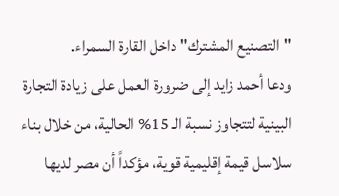"التصنيع المشترك" داخل القارة السمراء.
ودعا أحمد زايد إلى ضرورة العمل على زيادة التجارة البينية لتتجاوز نسبة الـ 15% الحالية، من خلال بناء سلاسل قيمة إقليمية قوية، مؤكداً أن مصر لديها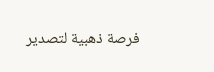فرصة ذهبية لتصدير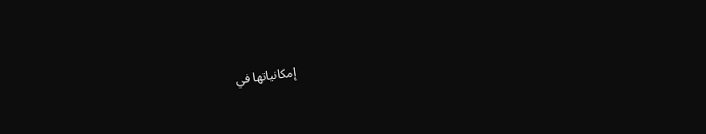إمكانياتها في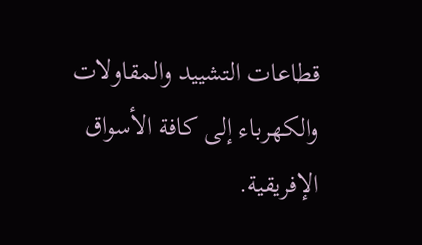قطاعات التشييد والمقاولات والكهرباء إلى كافة الأسواق الإفريقية.